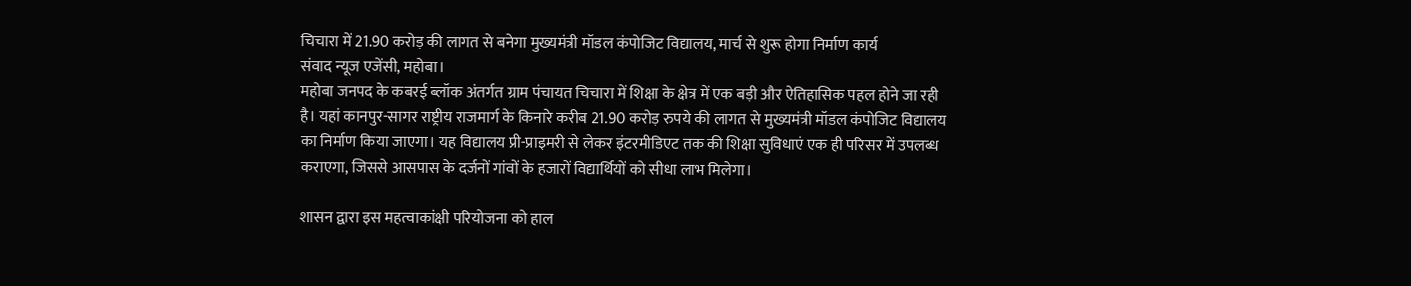चिचारा में 21.90 करोड़ की लागत से बनेगा मुख्यमंत्री मॉडल कंपोजिट विद्यालय, मार्च से शुरू होगा निर्माण कार्य
संवाद न्यूज एजेंसी, महोबा।
महोबा जनपद के कबरई ब्लॉक अंतर्गत ग्राम पंचायत चिचारा में शिक्षा के क्षेत्र में एक बड़ी और ऐतिहासिक पहल होने जा रही है। यहां कानपुर-सागर राष्ट्रीय राजमार्ग के किनारे करीब 21.90 करोड़ रुपये की लागत से मुख्यमंत्री मॉडल कंपोजिट विद्यालय का निर्माण किया जाएगा। यह विद्यालय प्री-प्राइमरी से लेकर इंटरमीडिएट तक की शिक्षा सुविधाएं एक ही परिसर में उपलब्ध कराएगा, जिससे आसपास के दर्जनों गांवों के हजारों विद्यार्थियों को सीधा लाभ मिलेगा।

शासन द्वारा इस महत्वाकांक्षी परियोजना को हाल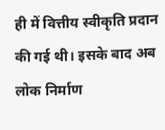ही में वित्तीय स्वीकृति प्रदान की गई थी। इसके बाद अब लोक निर्माण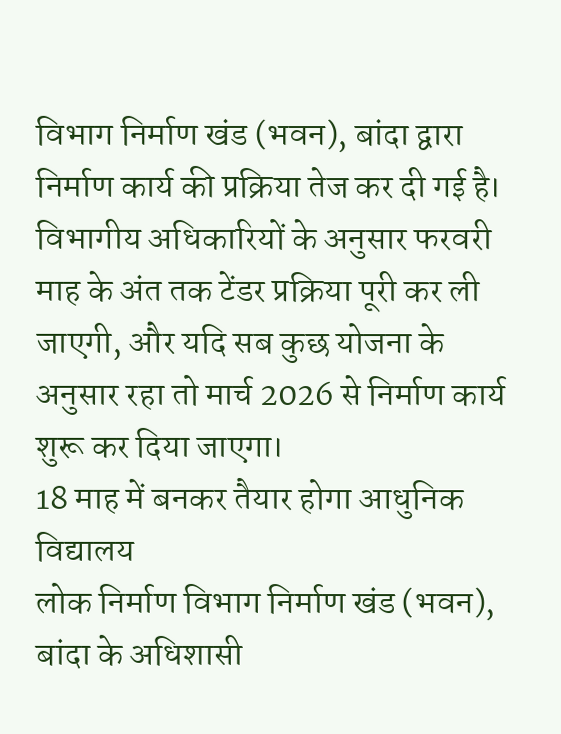विभाग निर्माण खंड (भवन), बांदा द्वारा निर्माण कार्य की प्रक्रिया तेज कर दी गई है। विभागीय अधिकारियों के अनुसार फरवरी माह के अंत तक टेंडर प्रक्रिया पूरी कर ली जाएगी, और यदि सब कुछ योजना के अनुसार रहा तो मार्च 2026 से निर्माण कार्य शुरू कर दिया जाएगा।
18 माह में बनकर तैयार होगा आधुनिक विद्यालय
लोक निर्माण विभाग निर्माण खंड (भवन), बांदा के अधिशासी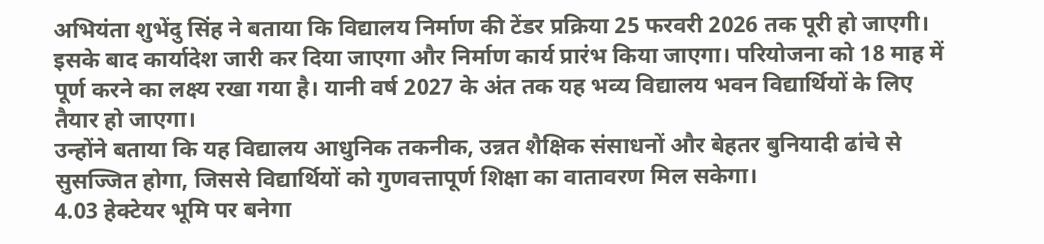अभियंता शुभेंदु सिंह ने बताया कि विद्यालय निर्माण की टेंडर प्रक्रिया 25 फरवरी 2026 तक पूरी हो जाएगी। इसके बाद कार्यादेश जारी कर दिया जाएगा और निर्माण कार्य प्रारंभ किया जाएगा। परियोजना को 18 माह में पूर्ण करने का लक्ष्य रखा गया है। यानी वर्ष 2027 के अंत तक यह भव्य विद्यालय भवन विद्यार्थियों के लिए तैयार हो जाएगा।
उन्होंने बताया कि यह विद्यालय आधुनिक तकनीक, उन्नत शैक्षिक संसाधनों और बेहतर बुनियादी ढांचे से सुसज्जित होगा, जिससे विद्यार्थियों को गुणवत्तापूर्ण शिक्षा का वातावरण मिल सकेगा।
4.03 हेक्टेयर भूमि पर बनेगा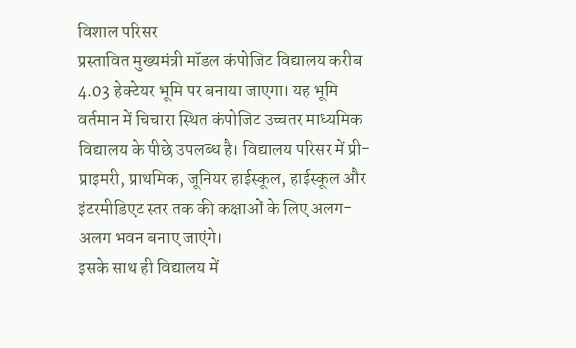विशाल परिसर
प्रस्तावित मुख्यमंत्री मॉडल कंपोजिट विद्यालय करीब 4.03 हेक्टेयर भूमि पर बनाया जाएगा। यह भूमि वर्तमान में चिचारा स्थित कंपोजिट उच्चतर माध्यमिक विद्यालय के पीछे उपलब्ध है। विद्यालय परिसर में प्री-प्राइमरी, प्राथमिक, जूनियर हाईस्कूल, हाईस्कूल और इंटरमीडिएट स्तर तक की कक्षाओं के लिए अलग-अलग भवन बनाए जाएंगे।
इसके साथ ही विद्यालय में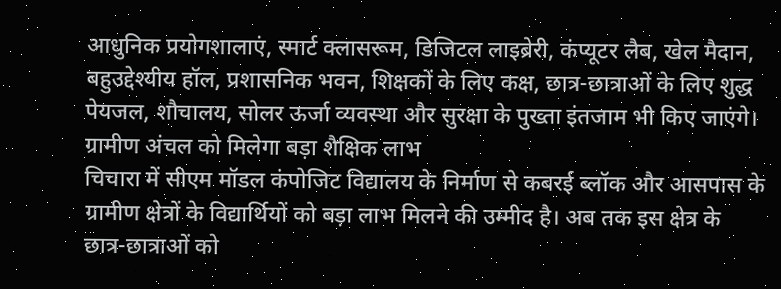आधुनिक प्रयोगशालाएं, स्मार्ट क्लासरूम, डिजिटल लाइब्रेरी, कंप्यूटर लैब, खेल मैदान, बहुउद्देश्यीय हॉल, प्रशासनिक भवन, शिक्षकों के लिए कक्ष, छात्र-छात्राओं के लिए शुद्ध पेयजल, शौचालय, सोलर ऊर्जा व्यवस्था और सुरक्षा के पुख्ता इंतजाम भी किए जाएंगे।
ग्रामीण अंचल को मिलेगा बड़ा शैक्षिक लाभ
चिचारा में सीएम मॉडल कंपोजिट विद्यालय के निर्माण से कबरई ब्लॉक और आसपास के ग्रामीण क्षेत्रों के विद्यार्थियों को बड़ा लाभ मिलने की उम्मीद है। अब तक इस क्षेत्र के छात्र-छात्राओं को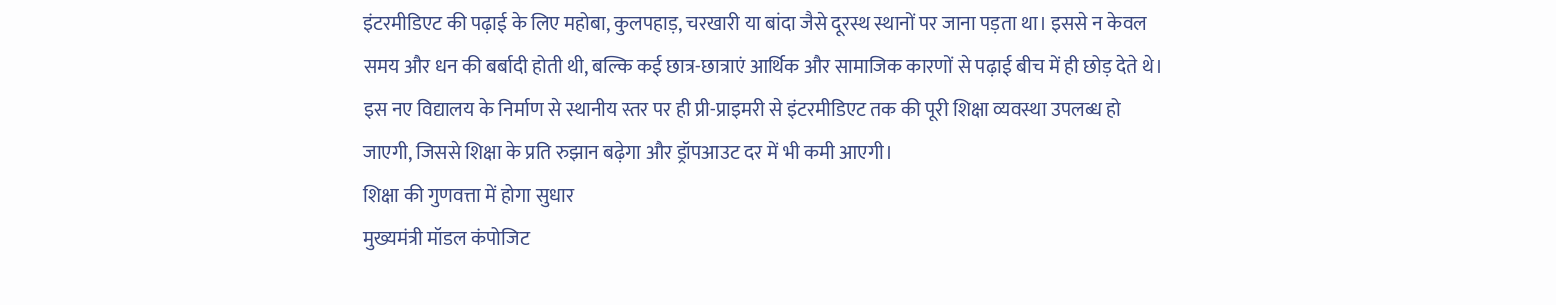इंटरमीडिएट की पढ़ाई के लिए महोबा, कुलपहाड़, चरखारी या बांदा जैसे दूरस्थ स्थानों पर जाना पड़ता था। इससे न केवल समय और धन की बर्बादी होती थी, बल्कि कई छात्र-छात्राएं आर्थिक और सामाजिक कारणों से पढ़ाई बीच में ही छोड़ देते थे।
इस नए विद्यालय के निर्माण से स्थानीय स्तर पर ही प्री-प्राइमरी से इंटरमीडिएट तक की पूरी शिक्षा व्यवस्था उपलब्ध हो जाएगी, जिससे शिक्षा के प्रति रुझान बढ़ेगा और ड्रॉपआउट दर में भी कमी आएगी।
शिक्षा की गुणवत्ता में होगा सुधार
मुख्यमंत्री मॉडल कंपोजिट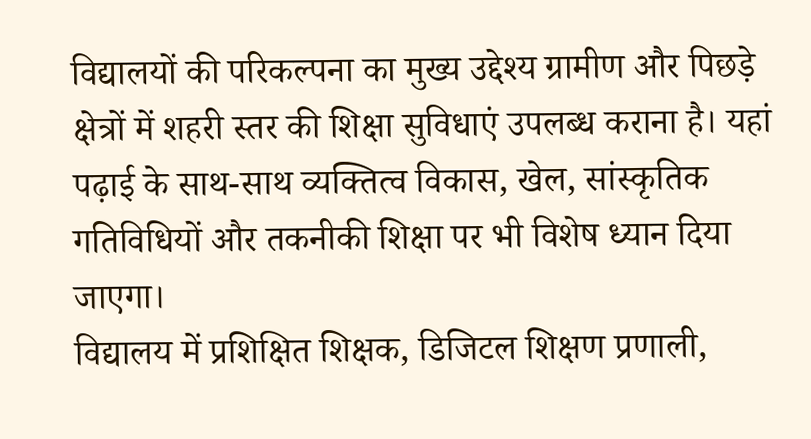विद्यालयों की परिकल्पना का मुख्य उद्देश्य ग्रामीण और पिछड़े क्षेत्रों में शहरी स्तर की शिक्षा सुविधाएं उपलब्ध कराना है। यहां पढ़ाई के साथ-साथ व्यक्तित्व विकास, खेल, सांस्कृतिक गतिविधियों और तकनीकी शिक्षा पर भी विशेष ध्यान दिया जाएगा।
विद्यालय में प्रशिक्षित शिक्षक, डिजिटल शिक्षण प्रणाली,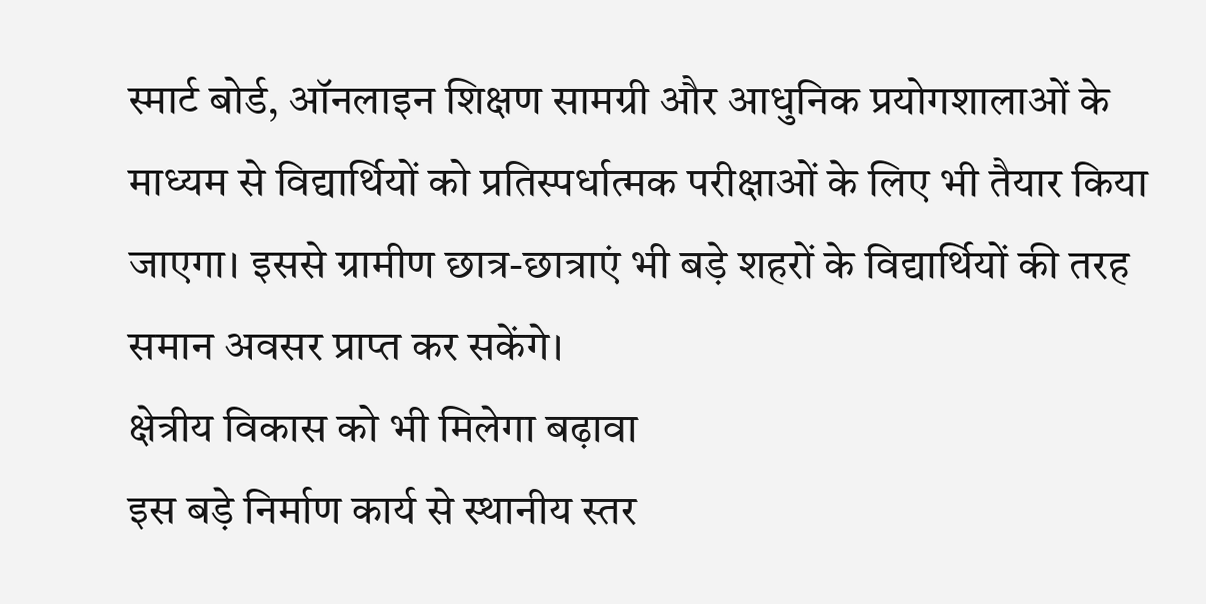स्मार्ट बोर्ड, ऑनलाइन शिक्षण सामग्री और आधुनिक प्रयोगशालाओं के माध्यम से विद्यार्थियों को प्रतिस्पर्धात्मक परीक्षाओं के लिए भी तैयार किया जाएगा। इससे ग्रामीण छात्र-छात्राएं भी बड़े शहरों के विद्यार्थियों की तरह समान अवसर प्राप्त कर सकेंगे।
क्षेत्रीय विकास को भी मिलेगा बढ़ावा
इस बड़े निर्माण कार्य से स्थानीय स्तर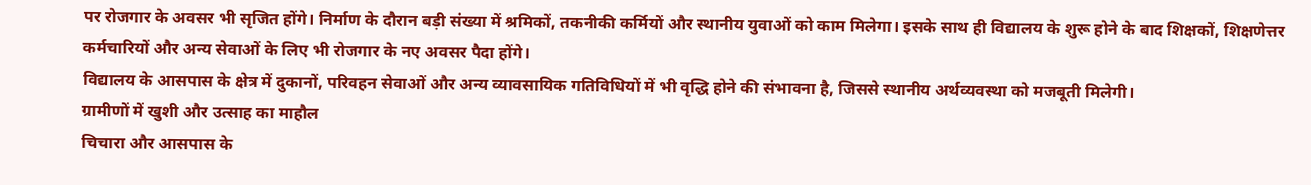पर रोजगार के अवसर भी सृजित होंगे। निर्माण के दौरान बड़ी संख्या में श्रमिकों, तकनीकी कर्मियों और स्थानीय युवाओं को काम मिलेगा। इसके साथ ही विद्यालय के शुरू होने के बाद शिक्षकों, शिक्षणेत्तर कर्मचारियों और अन्य सेवाओं के लिए भी रोजगार के नए अवसर पैदा होंगे।
विद्यालय के आसपास के क्षेत्र में दुकानों, परिवहन सेवाओं और अन्य व्यावसायिक गतिविधियों में भी वृद्धि होने की संभावना है, जिससे स्थानीय अर्थव्यवस्था को मजबूती मिलेगी।
ग्रामीणों में खुशी और उत्साह का माहौल
चिचारा और आसपास के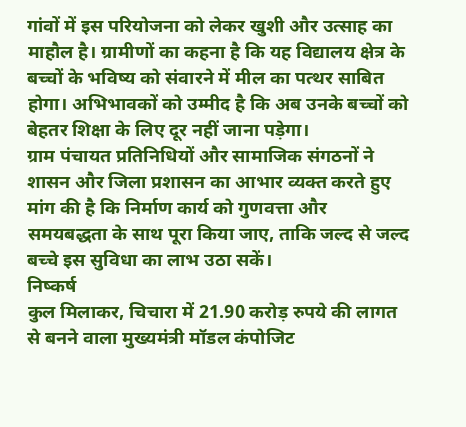गांवों में इस परियोजना को लेकर खुशी और उत्साह का माहौल है। ग्रामीणों का कहना है कि यह विद्यालय क्षेत्र के बच्चों के भविष्य को संवारने में मील का पत्थर साबित होगा। अभिभावकों को उम्मीद है कि अब उनके बच्चों को बेहतर शिक्षा के लिए दूर नहीं जाना पड़ेगा।
ग्राम पंचायत प्रतिनिधियों और सामाजिक संगठनों ने शासन और जिला प्रशासन का आभार व्यक्त करते हुए मांग की है कि निर्माण कार्य को गुणवत्ता और समयबद्धता के साथ पूरा किया जाए, ताकि जल्द से जल्द बच्चे इस सुविधा का लाभ उठा सकें।
निष्कर्ष
कुल मिलाकर, चिचारा में 21.90 करोड़ रुपये की लागत से बनने वाला मुख्यमंत्री मॉडल कंपोजिट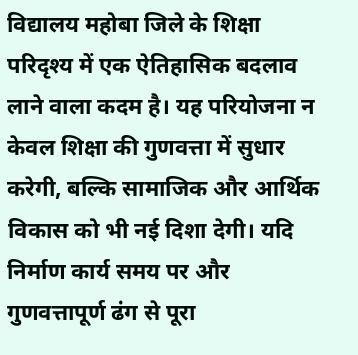विद्यालय महोबा जिले के शिक्षा परिदृश्य में एक ऐतिहासिक बदलाव लाने वाला कदम है। यह परियोजना न केवल शिक्षा की गुणवत्ता में सुधार करेगी, बल्कि सामाजिक और आर्थिक विकास को भी नई दिशा देगी। यदि निर्माण कार्य समय पर और गुणवत्तापूर्ण ढंग से पूरा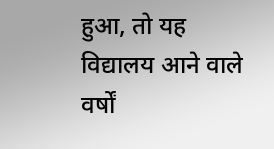हुआ, तो यह विद्यालय आने वाले वर्षों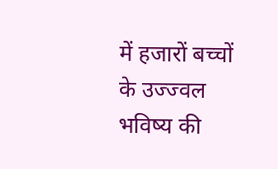में हजारों बच्चों के उज्ज्वल भविष्य की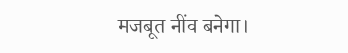मजबूत नींव बनेगा।